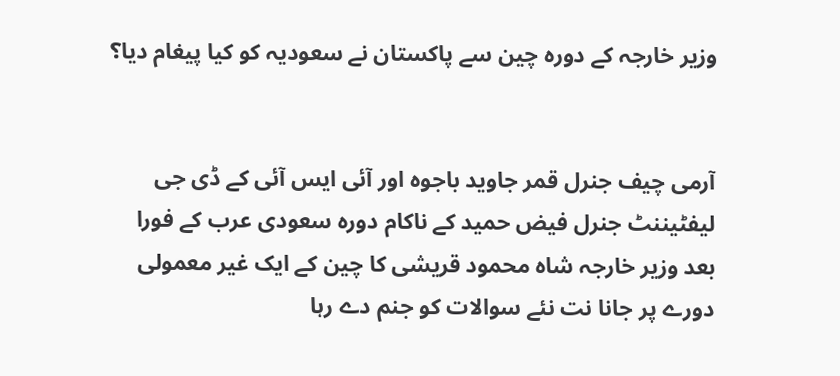وزیر خارجہ کے دورہ چین سے پاکستان نے سعودیہ کو کیا پیغام دیا؟


آرمی چیف جنرل قمر جاوید باجوہ اور آئی ایس آئی کے ڈی جی لیفٹیننٹ جنرل فیض حمید کے ناکام دورہ سعودی عرب کے فورا بعد وزیر خارجہ شاہ محمود قریشی کا چین کے ایک غیر معمولی دورے پر جانا نت نئے سوالات کو جنم دے رہا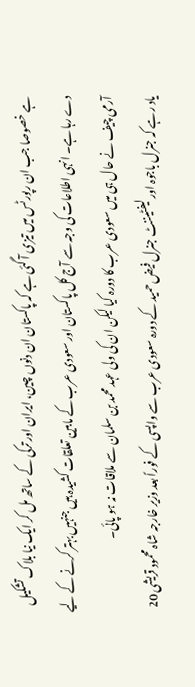ہے خصوصا جب ان رپورٹس میں تیزی آ گئی ہے کہ پاکستان ان دنوں چین، ایران اور ترکی کے ساتھ مل کر ایک نیا بلاک تشکیل دے رہا ہے۔ انہی اطلاعات کی وجہ سے آج کل پاکستان اور سعودی عرب کے مابین تعلقات کشیدہ ہیں جنہیں بہتر کرنے کے لیے آرمی چیف نے حال ہی میں سعودی عرب کا دورہ کیا لیکن ان کی ولی عہد محمد بن سلمان سے ملاقات نہ ہو پائی۔
یاد رہے کہ جنرل باجوہ اور لیفٹیننٹ جنرل فیض حمید کے دورہ سعودی عرب سے واپسی کے فوراً بعد وزیر خارجہ شاہ محمود قریشی 20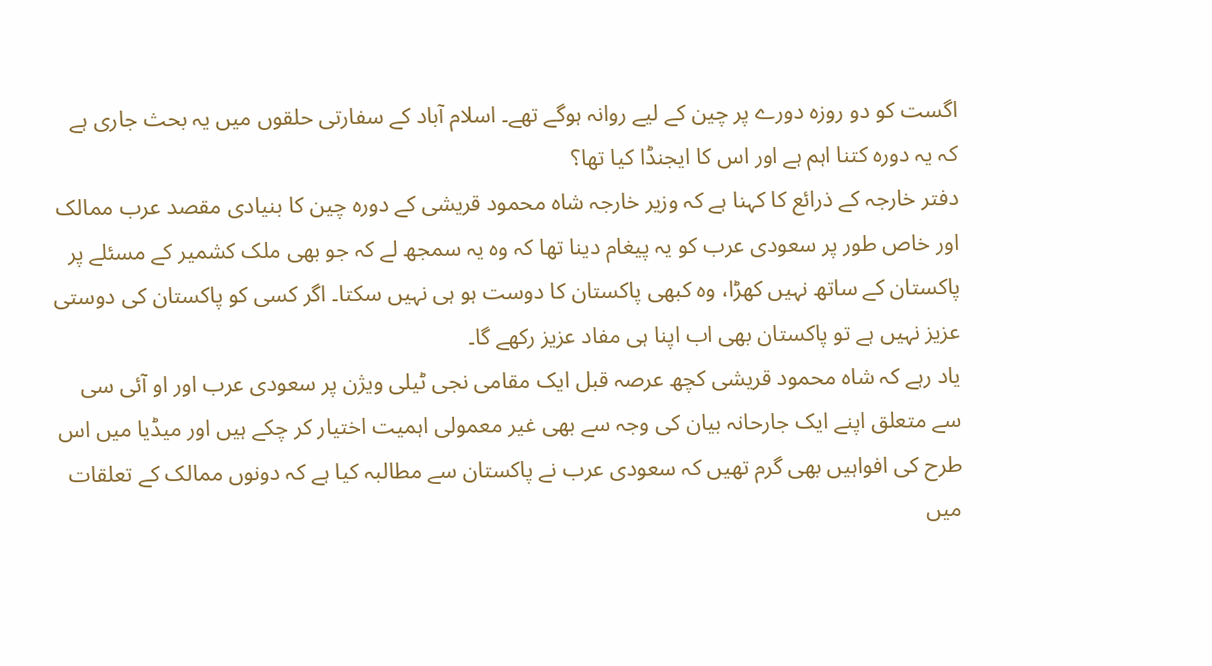اگست کو دو روزہ دورے پر چین کے لیے روانہ ہوگے تھے۔ اسلام آباد کے سفارتی حلقوں میں یہ بحث جاری ہے کہ یہ دورہ کتنا اہم ہے اور اس کا ایجنڈا کیا تھا؟
دفتر خارجہ کے ذرائع کا کہنا ہے کہ وزیر خارجہ شاہ محمود قریشی کے دورہ چین کا بنیادی مقصد عرب ممالک اور خاص طور پر سعودی عرب کو یہ پیغام دینا تھا کہ وہ یہ سمجھ لے کہ جو بھی ملک کشمیر کے مسئلے پر پاکستان کے ساتھ نہیں کھڑا، وہ کبھی پاکستان کا دوست ہو ہی نہیں سکتا۔ اگر کسی کو پاکستان کی دوستی عزیز نہیں ہے تو پاکستان بھی اب اپنا ہی مفاد عزیز رکھے گا۔
یاد رہے کہ شاہ محمود قریشی کچھ عرصہ قبل ایک مقامی نجی ٹیلی ویژن پر سعودی عرب اور او آئی سی سے متعلق اپنے ایک جارحانہ بیان کی وجہ سے بھی غیر معمولی اہمیت اختیار کر چکے ہیں اور میڈیا میں اس طرح کی افواہیں بھی گرم تھیں کہ سعودی عرب نے پاکستان سے مطالبہ کیا ہے کہ دونوں ممالک کے تعلقات میں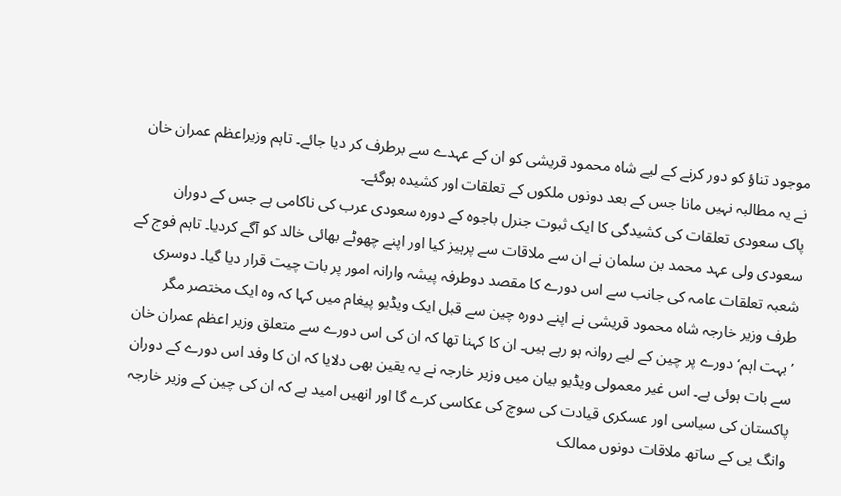موجود تناؤ کو دور کرنے کے لیے شاہ محمود قریشی کو ان کے عہدے سے برطرف کر دیا جائے۔ تاہم وزیراعظم عمران خان نے یہ مطالبہ نہیں مانا جس کے بعد دونوں ملکوں کے تعلقات اور کشیدہ ہوگئے۔
پاک سعودی تعلقات کی کشیدگی کا ایک ثبوت جنرل باجوہ کے دورہ سعودی عرب کی ناکامی ہے جس کے دوران سعودی ولی عہد محمد بن سلمان نے ان سے ملاقات سے پرہیز کیا اور اپنے چھوٹے بھائی خالد کو آگے کردیا۔ تاہم فوج کے شعبہ تعلقات عامہ کی جانب سے اس دورے کا مقصد دوطرفہ پیشہ وارانہ امور پر بات چیت قرار دیا گیا۔ دوسری طرف وزیر خارجہ شاہ محمود قریشی نے اپنے دورہ چین سے قبل ایک ویڈیو پیغام میں کہا کہ وہ ایک مختصر مگر ’بہت اہم‘ دورے پر چین کے لیے روانہ ہو رہے ہیں۔ ان کا کہنا تھا کہ ان کی اس دورے سے متعلق وزیر اعظم عمران خان سے بات ہوئی ہے۔ اس غیر معمولی ویڈیو بیان میں وزیر خارجہ نے یہ یقین بھی دلایا کہ ان کا وفد اس دورے کے دوران پاکستان کی سیاسی اور عسکری قیادت کی سوچ کی عکاسی کرے گا اور انھیں امید ہے کہ ان کی چین کے وزیر خارجہ وانگ یی کے ساتھ ملاقات دونوں ممالک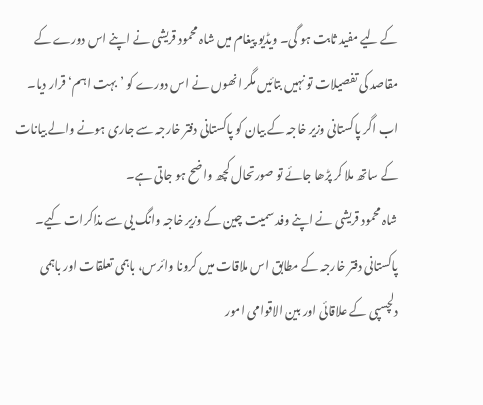کے لیے مفید ثابت ہو گی۔ ویڈیو پیغام میں شاہ محمود قریشی نے اپنے اس دورے کے مقاصد کی تفصیلات تو نہیں بتائیں مگر انھوں نے اس دورے کو ’بہت اہم‘ قرار دیا۔ اب اگر پاکستانی وزیر خاجہ کے بیان کو پاکستانی دفتر خارجہ سے جاری ہونے والے بیانات کے ساتھ ملا کر پڑھا جائے تو صورتحال کچھ واضح ہو جاتی ہے۔
شاہ محمود قریشی نے اپنے وفد سمیت چین کے وزیر خاجہ وانگ یی سے مذاکرات کیے۔ پاکستانی دفتر خارجہ کے مطابق اس ملاقات میں کرونا وائرس، باہمی تعلقات اور باہمی دلچسپی کے علاقائی اور بین الاقوامی امور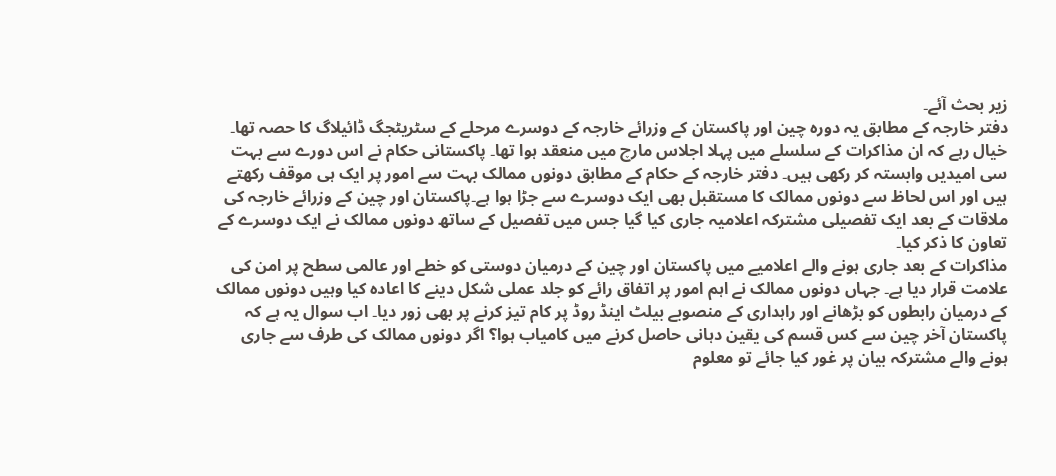زیر بحث آئے۔
دفتر خارجہ کے مطابق یہ دورہ چین اور پاکستان کے وزرائے خارجہ کے دوسرے مرحلے کے سٹریٹجگ ڈائیلاگ کا حصہ تھا۔
خیال رہے کہ ان مذاکرات کے سلسلے میں پہلا اجلاس مارچ میں منعقد ہوا تھا۔ پاکستانی حکام نے اس دورے سے بہت سی امیدیں وابستہ کر رکھی ہیں۔ دفتر خارجہ کے حکام کے مطابق دونوں ممالک بہت سے امور پر ایک ہی موقف رکھتے ہیں اور اس لحاظ سے دونوں ممالک کا مستقبل بھی ایک دوسرے سے جڑا ہوا ہے۔پاکستان اور چین کے وزرائے خارجہ کی ملاقات کے بعد ایک تفصیلی مشترکہ اعلامیہ جاری کیا گیا جس میں تفصیل کے ساتھ دونوں ممالک نے ایک دوسرے کے تعاون کا ذکر کیا۔
مذاکرات کے بعد جاری ہونے والے اعلامیے میں پاکستان اور چین کے درمیان دوستی کو خطے اور عالمی سطح پر امن کی علامت قرار دیا ہے۔ جہاں دونوں ممالک نے اہم امور پر اتفاق رائے کو جلد عملی شکل دینے کا اعادہ کیا وہیں دونوں ممالک کے درمیان رابطوں کو بڑھانے اور راہداری کے منصوبے بیلٹ اینڈ روڈ پر کام تیز کرنے پر بھی زور دیا۔ اب سوال یہ ہے کہ پاکستان آخر چین سے کس قسم کی یقین دہانی حاصل کرنے میں کامیاب ہوا؟ اگر دونوں ممالک کی طرف سے جاری ہونے والے مشترکہ بیان پر غور کیا جائے تو معلوم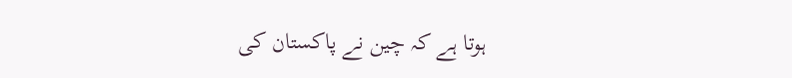ہوتا ہے کہ چین نے پاکستان کی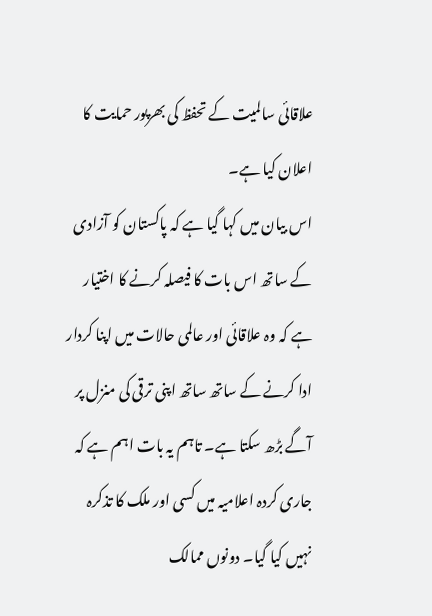علاقائی سالمیت کے تحفظ کی بھرپور حمایت کا اعلان کیا ہے۔
اس بیان میں کہا گیا ہے کہ پاکستان کو آزادی کے ساتھ اس بات کا فیصلہ کرنے کا اختیار ہے کہ وہ علاقائی اور عالمی حالات میں اپنا کردار ادا کرنے کے ساتھ ساتھ اپنی ترقی کی منزل پر آگے بڑھ سکتا ہے۔ تاہم یہ بات اہم ہے کہ جاری کردہ اعلامیہ میں کسی اور ملک کا تذکرہ نہیں کیا گیا۔ دونوں ممالک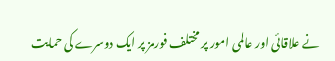نے علاقائی اور عالمی امور پر مختلف فورمز پر ایک دوسرے کی حمایت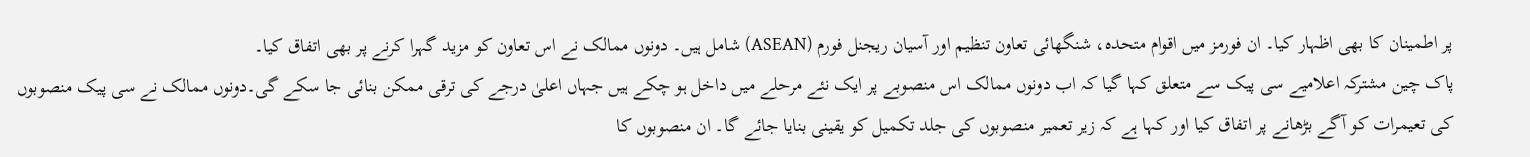پر اطمینان کا بھی اظہار کیا۔ ان فورمز میں اقوام متحدہ، شنگھائی تعاون تنظیم اور آسیان ریجنل فورم (ASEAN) شامل ہیں۔ دونوں ممالک نے اس تعاون کو مزید گہرا کرنے پر بھی اتفاق کیا۔
پاک چین مشترکہ اعلامیے سی پیک سے متعلق کہا گیا کہ اب دونوں ممالک اس منصوبے پر ایک نئے مرحلے میں داخل ہو چکے ہیں جہاں اعلیٰ درجے کی ترقی ممکن بنائی جا سکے گی۔دونوں ممالک نے سی پیک منصوبوں کی تعیمرات کو آگے بڑھانے پر اتفاق کیا اور کہا ہے کہ زیر تعمیر منصوبوں کی جلد تکمیل کو یقینی بنایا جائے گا۔ ان منصوبوں کا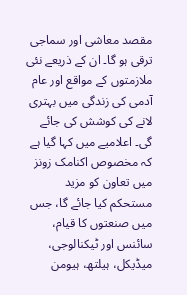مقصد معاشی اور سماجی ترقی ہو گا۔ ان کے ذریعے نئی ملازمتوں کے مواقع اور عام آدمی کی زندگی میں بہتری لانے کی کوشش کی جائے گی۔ اعلامیے میں کہا گیا ہے کہ مخصوص اکنامک زونز میں تعاون کو مزید مستحکم کیا جائے گا، جس میں صنعتوں کا قیام، سائنس اور ٹیکنالوجی، میڈیکل، ہیلتھ، ہیومن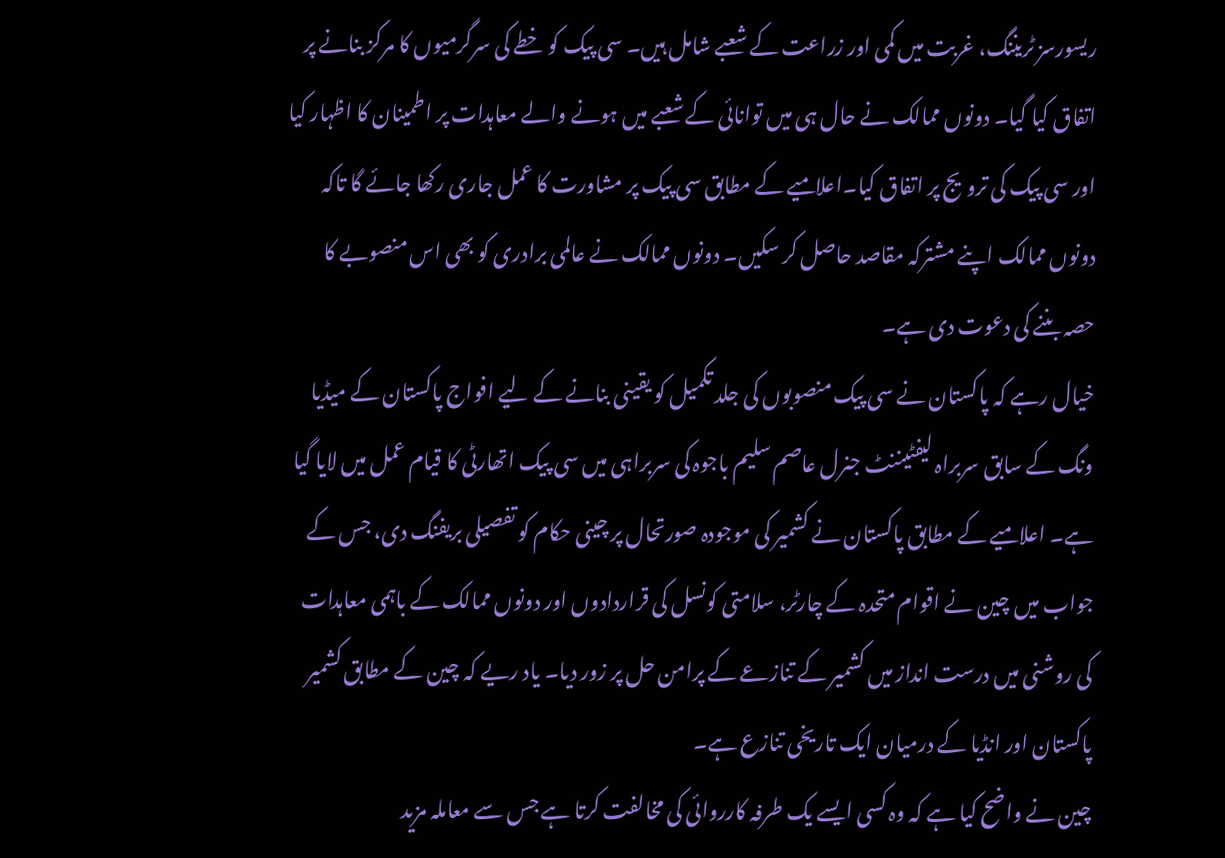ریسورسز ٹریننگ، غربت میں کمی اور زراعت کے شعبے شامل ہیں۔ سی پیک کو خطے کی سرگرمیوں کا مرکز بنانے پر اتفاق کیا گیا۔ دونوں ممالک نے حال ہی میں توانائی کے شعبے میں ہونے والے معاہدات پر اطمینان کا اظہار کیا اور سی پیک کی ترویج پر اتفاق کیا۔اعلامیے کے مطابق سی پیک پر مشاورت کا عمل جاری رکھا جائے گا تاکہ دونوں ممالک اپنے مشترکہ مقاصد حاصل کر سکیں۔ دونوں ممالک نے عالمی برادری کو بھی اس منصوبے کا حصہ بننے کی دعوت دی ہے۔
خیال رہے کہ پاکستان نے سی پیک منصوبوں کی جلد تکمیل کو یقینی بنانے کے لیے افواج پاکستان کے میڈیا ونگ کے سابق سربراہ لیفٹیننٹ جنرل عاصم سلیم باجوہ کی سربراہی میں سی پیک اتھارٹی کا قیام عمل میں لایا گیا ہے۔ اعلامیے کے مطابق پاکستان نے کشمیر کی موجودہ صورتحال پر چینی حکام کو تفصیلی بریفنگ دی، جس کے جواب میں چین نے اقوام متحدہ کے چارٹر، سلامتی کونسل کی قراردادوں اور دونوں ممالک کے باہمی معاہدات کی روشنی میں درست انداز میں کشمیر کے تنازعے کے پرامن حل پر زور دیا۔ یاد ریے کہ چین کے مطابق کشمیر پاکستان اور انڈیا کے درمیان ایک تاریخی تنازع ہے۔
چین نے واضح کیا ہے کہ وہ کسی ایسے یک طرفہ کارروائی کی مخالفت کرتا ہے جس سے معاملہ مزید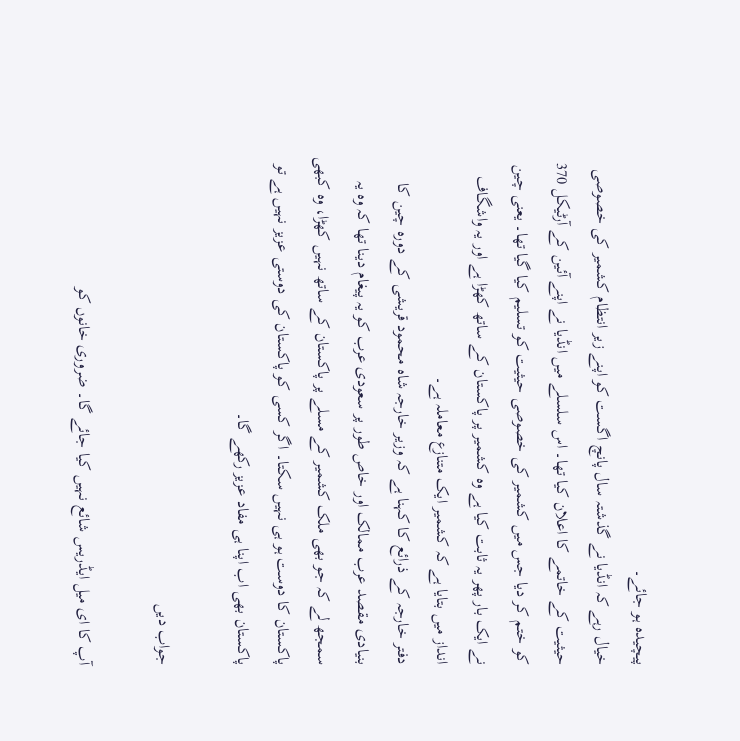پیچیدہ ہو جائے۔
خیال رہے کہ انڈیا نے گذشتہ سال پانچ اگست کو اپنے زیر انتظام کشمیر کی خصوصی حیثیت کے خاتمے کا اعلان کیا تھا۔ اس سلسلے میں انڈیا نے اپنے آئین کے آرٹیکل 370 کو ختم کر دیا جس میں کشمیر کی خصوصی حیثیت کو تسلیم کیا گیا تھا۔ یعنی چین نے ایک بار پھر یہ ثابت کیا ہے وہ کشمیر پر پاکستان کے ساتھ کھڑا ہے اور یہ واشگاف انداز میں بتایا ہے کہ کشمیر ایک متنازع معاملہ ہے۔
دفتر خارجہ کے ذرائع کا کہنا ہے کہ وزیر خارجہ شاہ محمود قریشی کے دورہ چین کا بنیادی مقصد عرب ممالک اور خاص طور پر سعودی عرب کو یہ پیغام دینا تھا کہ وہ یہ سمجھ لے کہ جو بھی ملک کشمیر کے مسلے پر پاکستان کے ساتھ نہیں کھڑا، وہ کبھی پاکستان کا دوست ہو ہی نہیں سکتا۔ اگر کسی کو پاکستان کی دوستی عزیز نہیں ہے تو پاکستان بھی اب اپنا ہی مفاد عزیز رکھے گا۔

جواب دیں

آپ کا ای میل ایڈریس شائع نہیں کیا جائے گا۔ ضروری خانوں کو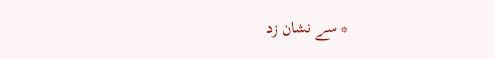* سے نشان زد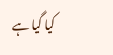کیا گیا ہے